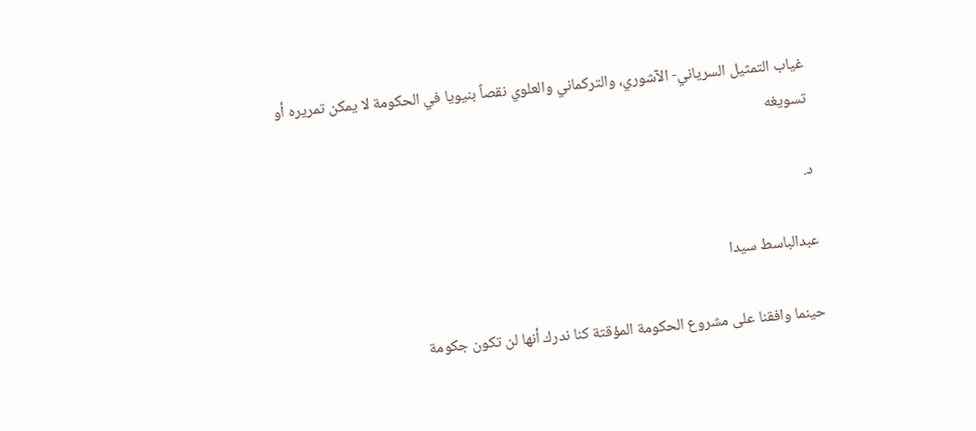غياب التمثيل السرياني- الآشوري، والتركماني والعلوي نقصاً بنيويا في الحكومة لا يمكن تمريره أو تسويغه

د.

عبدالباسط سيدا

حينما وافقنا على مشروع الحكومة المؤقتة كنا ندرك أنها لن تكون جكومة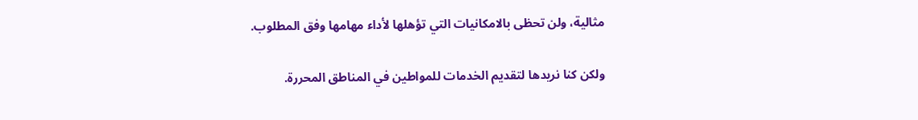مثالية، ولن تحظى بالامكانيات التي تؤهلها لأداء مهامها وفق المطلوب.

ولكن كنا نريدها لتقديم الخدمات للمواطين في المناطق المحررة.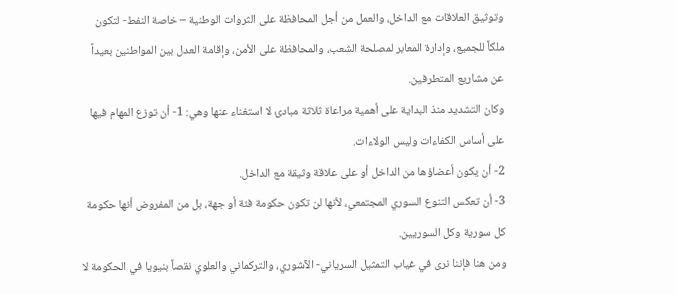وتوثيق العلاقات مع الداخل، والعمل من أجل المحافظة على الثروات الوطنية – خاصة النفط- لتكون ملكاً للجميع، وإدارة المعابر لمصلحة الشعب، والمحافظة على الأمن، وإقامة العدل بين المواطنين بعيداً عن مشاريع المتطرفين.
وكان التشديد منذ البداية على أهمية مراعاة ثلاثة مبادئ لا استغناء عنها وهي: 1- أن توزع المهام فيها على أساس الكفاءات وليس الولاءات.
2- أن يكون أعضاؤها من الداخل أو على علاقة وثيقة مع الداخل.
3- أن تعكس التنوع السوري المجتمعي، لأنها لن تكون حكومة فئة أو جهة، بل من المفروض أنها حكومة كل سورية وكل السوريين.
ومن هنا فإننا نرى في غياب التمثيل السرياني- الآشوري، والتركماني والعلوي نقصاً بنيويا في الحكومة لا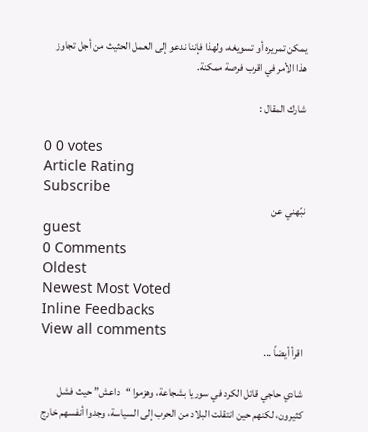يمكن تمريره أو تسويغه، ولهذا فإننا ندعو إلى العمل الحثيث من أجل تجاوز هذا الأمر في اقرب فرصة ممكنة.

شارك المقال :

0 0 votes
Article Rating
Subscribe
نبّهني عن
guest
0 Comments
Oldest
Newest Most Voted
Inline Feedbacks
View all comments
اقرأ أيضاً ...

شادي حاجي قاتل الكرد في سوريا بشجاعة، وهزموا “داعش” حيث فشل كثيرون، لكنهم حين انتقلت البلاد من الحرب إلى السياسة، وجدوا أنفسهم خارج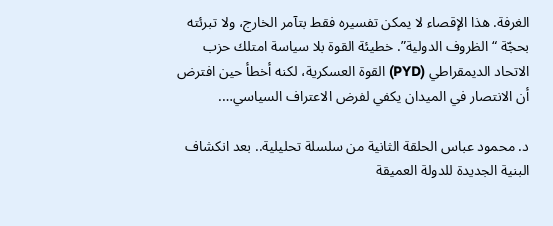الغرفة. هذا الإقصاء لا يمكن تفسيره فقط بتآمر الخارج، ولا تبرئته بحجّة “الظروف الدولية”. خطيئة القوة بلا سياسة امتلك حزب الاتحاد الديمقراطي (PYD) القوة العسكرية، لكنه أخطأ حين افترض أن الانتصار في الميدان يكفي لفرض الاعتراف السياسي….

د. محمود عباس الحلقة الثانية من سلسلة تحليلية.. بعد انكشاف البنية الجديدة للدولة العميقة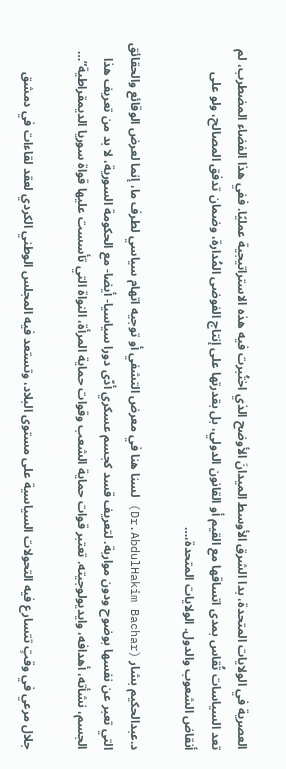العصرية في الولايات المتحدة، بدا الشرق الأوسط الميدانَ الأوضح الذي اختُبرت فيه هذه الاستراتيجية عمليًا. ففي هذا الفضاء المضطرب، لم تعد السياسات تُقاس بمدى اتساقها مع القيم أو القانون الدولي، بل بقدرتها على إنتاج الفوضى المُدارة، وضمان تدفق المصالح، ولو على أنقاض الشعوب والدول. الولايات المتحدة،…

د.عبدالحكيم بشار (Dr.AbdulHakim Bachar) لسنا هنا في معرض التشفي أو توجيه اتهام سياسي لطرف ما، إنما لعرض الوقائع والحقائق التي تعبر عن نفسها بوضوح ودون مواربة. لتعريف قسد كجسم عسكري أدّى دورا سياسيا- أيضا- مع الحكومة السورية، لا بد من تعريف هذا الجسم، نشأته، أهدافه، وايديولوجيته. تعتبر قوات حماية الشعب وقوات حماية المرأة، النواة التي تأسست عليها قواة سوريا الديمقراطية”…

جلال مرعي في وقتٍ تتسارع فيه التحولات السياسية على مستوى البلاد، وتستعد فيه المجلس الوطني الكردي لعقد لقاءات في دمشق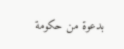بدعوة من حكومة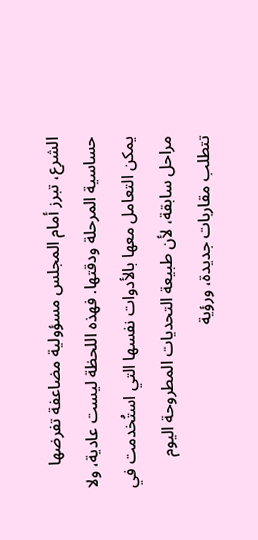الشرع، تبرز أمام المجلس مسؤولية مضاعفة تفرضها حساسية المرحلة ودقتها. فهذه اللحظة ليست عادية، ولا يمكن التعامل معها بالأدوات نفسها التي استُخدمت في مراحل سابقة، لأن طبيعة التحديات المطروحة اليوم تتطلب مقاربات جديدة، ورؤية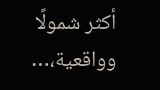أكثر شمولًا وواقعية،…